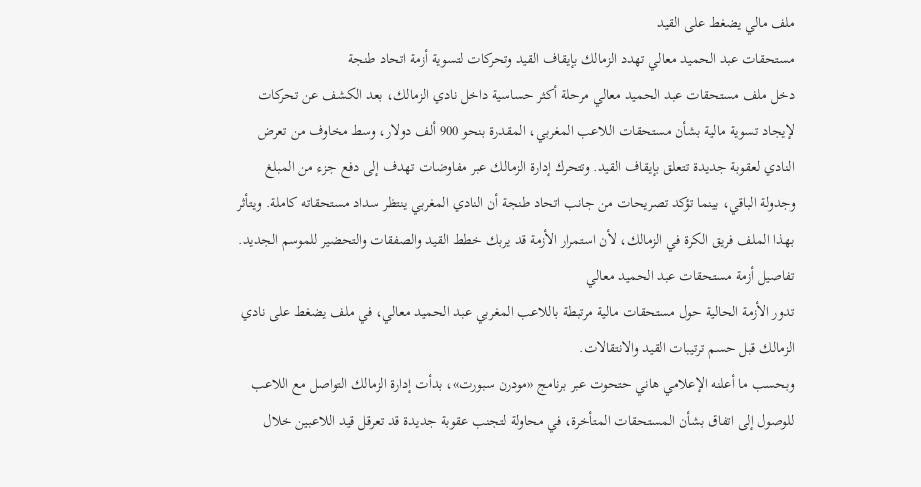ملف مالي يضغط على القيد
مستحقات عبد الحميد معالي تهدد الزمالك بإيقاف القيد وتحركات لتسوية أزمة اتحاد طنجة
دخل ملف مستحقات عبد الحميد معالي مرحلة أكثر حساسية داخل نادي الزمالك، بعد الكشف عن تحركات لإيجاد تسوية مالية بشأن مستحقات اللاعب المغربي، المقدرة بنحو 900 ألف دولار، وسط مخاوف من تعرض النادي لعقوبة جديدة تتعلق بإيقاف القيد. وتتحرك إدارة الزمالك عبر مفاوضات تهدف إلى دفع جزء من المبلغ وجدولة الباقي، بينما تؤكد تصريحات من جانب اتحاد طنجة أن النادي المغربي ينتظر سداد مستحقاته كاملة. ويتأثر بهذا الملف فريق الكرة في الزمالك، لأن استمرار الأزمة قد يربك خطط القيد والصفقات والتحضير للموسم الجديد.
تفاصيل أزمة مستحقات عبد الحميد معالي
تدور الأزمة الحالية حول مستحقات مالية مرتبطة باللاعب المغربي عبد الحميد معالي، في ملف يضغط على نادي الزمالك قبل حسم ترتيبات القيد والانتقالات.
وبحسب ما أعلنه الإعلامي هاني حتحوت عبر برنامج «مودرن سبورت»، بدأت إدارة الزمالك التواصل مع اللاعب للوصول إلى اتفاق بشأن المستحقات المتأخرة، في محاولة لتجنب عقوبة جديدة قد تعرقل قيد اللاعبين خلال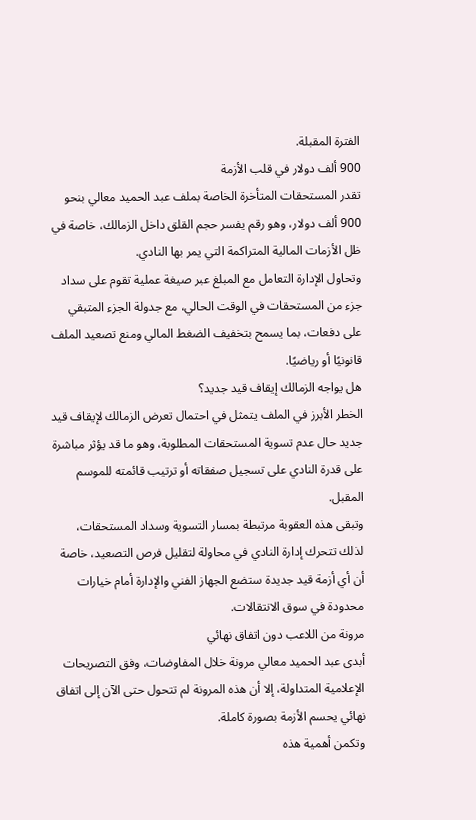الفترة المقبلة.
900 ألف دولار في قلب الأزمة
تقدر المستحقات المتأخرة الخاصة بملف عبد الحميد معالي بنحو 900 ألف دولار، وهو رقم يفسر حجم القلق داخل الزمالك، خاصة في ظل الأزمات المالية المتراكمة التي يمر بها النادي.
وتحاول الإدارة التعامل مع المبلغ عبر صيغة عملية تقوم على سداد جزء من المستحقات في الوقت الحالي، مع جدولة الجزء المتبقي على دفعات، بما يسمح بتخفيف الضغط المالي ومنع تصعيد الملف قانونيًا أو رياضيًا.
هل يواجه الزمالك إيقاف قيد جديد؟
الخطر الأبرز في الملف يتمثل في احتمال تعرض الزمالك لإيقاف قيد جديد حال عدم تسوية المستحقات المطلوبة، وهو ما قد يؤثر مباشرة على قدرة النادي على تسجيل صفقاته أو ترتيب قائمته للموسم المقبل.
وتبقى هذه العقوبة مرتبطة بمسار التسوية وسداد المستحقات، لذلك تتحرك إدارة النادي في محاولة لتقليل فرص التصعيد، خاصة أن أي أزمة قيد جديدة ستضع الجهاز الفني والإدارة أمام خيارات محدودة في سوق الانتقالات.
مرونة من اللاعب دون اتفاق نهائي
أبدى عبد الحميد معالي مرونة خلال المفاوضات، وفق التصريحات الإعلامية المتداولة، إلا أن هذه المرونة لم تتحول حتى الآن إلى اتفاق نهائي يحسم الأزمة بصورة كاملة.
وتكمن أهمية هذه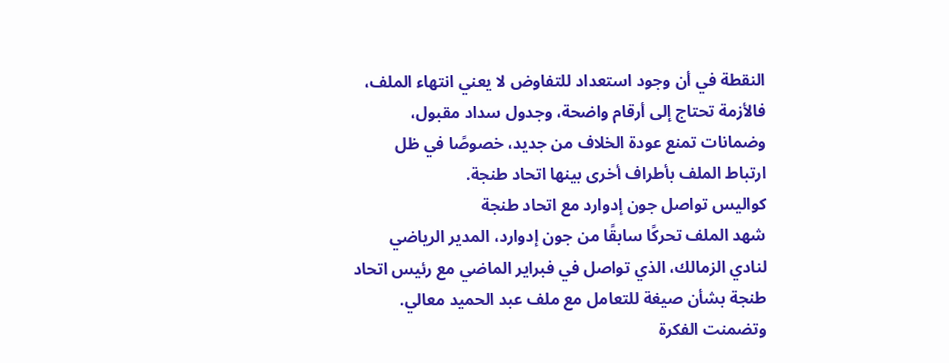النقطة في أن وجود استعداد للتفاوض لا يعني انتهاء الملف، فالأزمة تحتاج إلى أرقام واضحة، وجدول سداد مقبول، وضمانات تمنع عودة الخلاف من جديد، خصوصًا في ظل ارتباط الملف بأطراف أخرى بينها اتحاد طنجة.
كواليس تواصل جون إدوارد مع اتحاد طنجة
شهد الملف تحركًا سابقًا من جون إدوارد، المدير الرياضي لنادي الزمالك، الذي تواصل في فبراير الماضي مع رئيس اتحاد طنجة بشأن صيغة للتعامل مع ملف عبد الحميد معالي.
وتضمنت الفكرة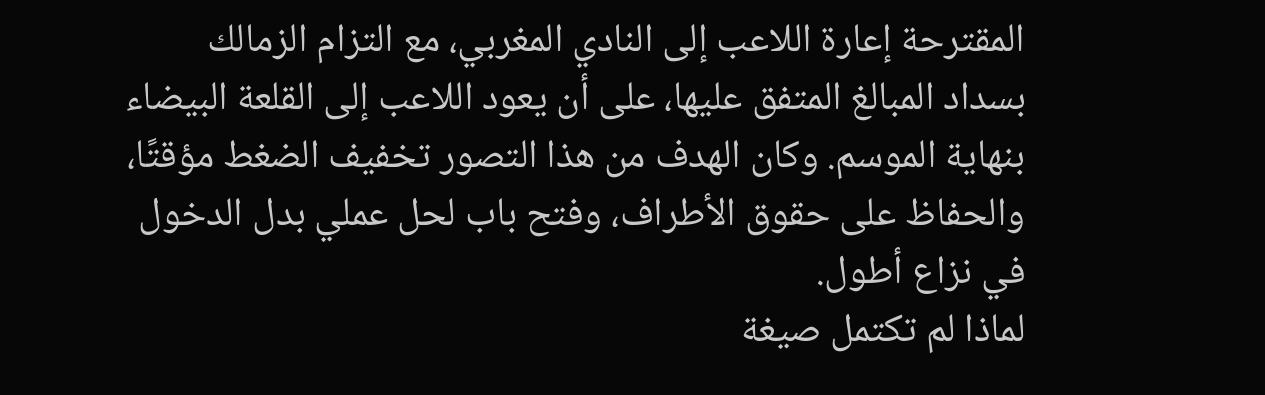المقترحة إعارة اللاعب إلى النادي المغربي، مع التزام الزمالك بسداد المبالغ المتفق عليها، على أن يعود اللاعب إلى القلعة البيضاء بنهاية الموسم. وكان الهدف من هذا التصور تخفيف الضغط مؤقتًا، والحفاظ على حقوق الأطراف، وفتح باب لحل عملي بدل الدخول في نزاع أطول.
لماذا لم تكتمل صيغة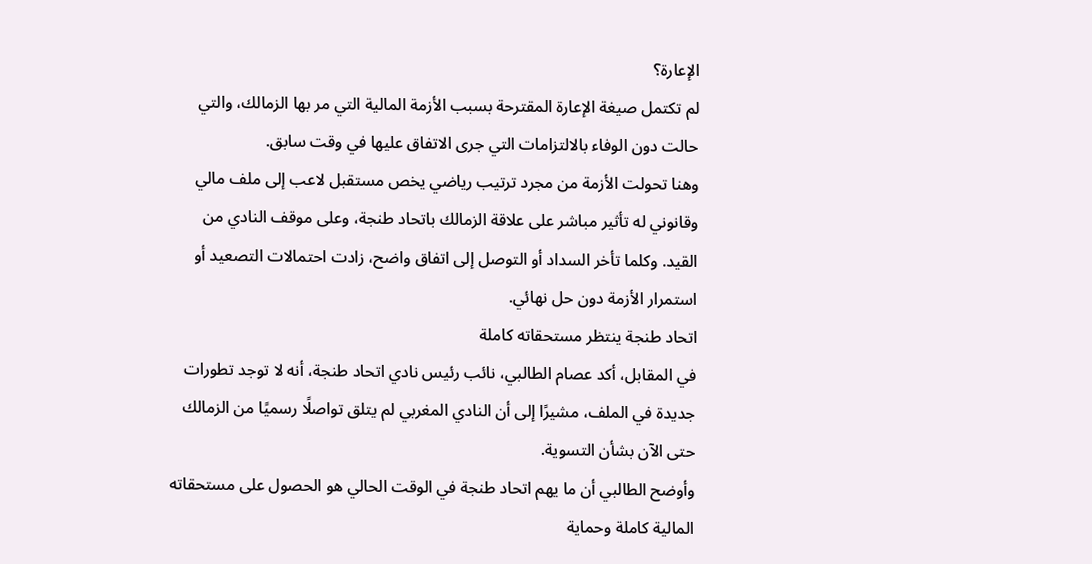الإعارة؟
لم تكتمل صيغة الإعارة المقترحة بسبب الأزمة المالية التي مر بها الزمالك، والتي حالت دون الوفاء بالالتزامات التي جرى الاتفاق عليها في وقت سابق.
وهنا تحولت الأزمة من مجرد ترتيب رياضي يخص مستقبل لاعب إلى ملف مالي وقانوني له تأثير مباشر على علاقة الزمالك باتحاد طنجة، وعلى موقف النادي من القيد. وكلما تأخر السداد أو التوصل إلى اتفاق واضح، زادت احتمالات التصعيد أو استمرار الأزمة دون حل نهائي.
اتحاد طنجة ينتظر مستحقاته كاملة
في المقابل، أكد عصام الطالبي، نائب رئيس نادي اتحاد طنجة، أنه لا توجد تطورات جديدة في الملف، مشيرًا إلى أن النادي المغربي لم يتلق تواصلًا رسميًا من الزمالك حتى الآن بشأن التسوية.
وأوضح الطالبي أن ما يهم اتحاد طنجة في الوقت الحالي هو الحصول على مستحقاته المالية كاملة وحماية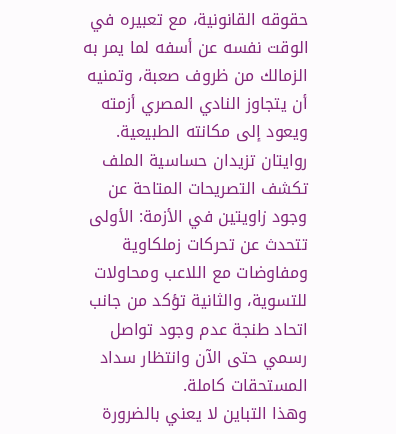حقوقه القانونية، مع تعبيره في الوقت نفسه عن أسفه لما يمر به الزمالك من ظروف صعبة، وتمنيه أن يتجاوز النادي المصري أزمته ويعود إلى مكانته الطبيعية.
روايتان تزيدان حساسية الملف
تكشف التصريحات المتاحة عن وجود زاويتين في الأزمة: الأولى تتحدث عن تحركات زملكاوية ومفاوضات مع اللاعب ومحاولات للتسوية، والثانية تؤكد من جانب اتحاد طنجة عدم وجود تواصل رسمي حتى الآن وانتظار سداد المستحقات كاملة.
وهذا التباين لا يعني بالضرورة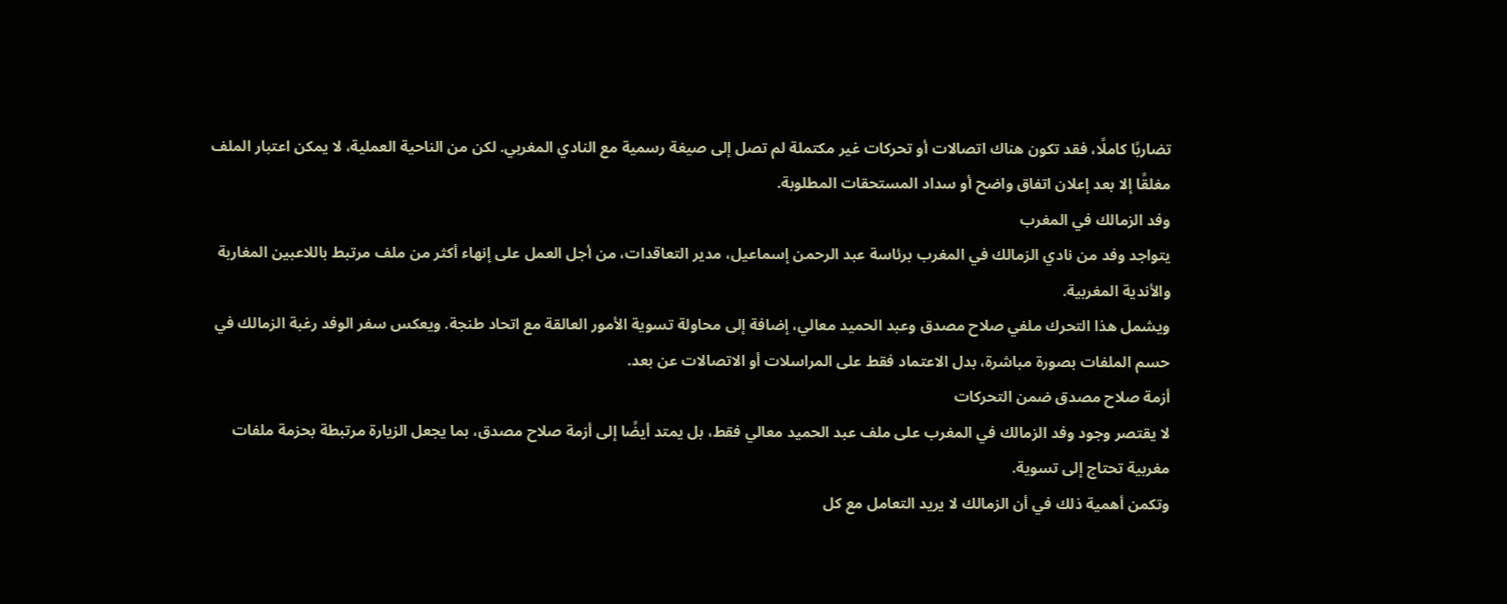تضاربًا كاملًا، فقد تكون هناك اتصالات أو تحركات غير مكتملة لم تصل إلى صيغة رسمية مع النادي المغربي. لكن من الناحية العملية، لا يمكن اعتبار الملف مغلقًا إلا بعد إعلان اتفاق واضح أو سداد المستحقات المطلوبة.
وفد الزمالك في المغرب
يتواجد وفد من نادي الزمالك في المغرب برئاسة عبد الرحمن إسماعيل، مدير التعاقدات، من أجل العمل على إنهاء أكثر من ملف مرتبط باللاعبين المغاربة والأندية المغربية.
ويشمل هذا التحرك ملفي صلاح مصدق وعبد الحميد معالي، إضافة إلى محاولة تسوية الأمور العالقة مع اتحاد طنجة. ويعكس سفر الوفد رغبة الزمالك في حسم الملفات بصورة مباشرة، بدل الاعتماد فقط على المراسلات أو الاتصالات عن بعد.
أزمة صلاح مصدق ضمن التحركات
لا يقتصر وجود وفد الزمالك في المغرب على ملف عبد الحميد معالي فقط، بل يمتد أيضًا إلى أزمة صلاح مصدق، بما يجعل الزيارة مرتبطة بحزمة ملفات مغربية تحتاج إلى تسوية.
وتكمن أهمية ذلك في أن الزمالك لا يريد التعامل مع كل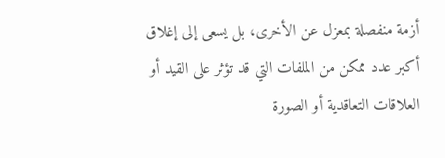أزمة منفصلة بمعزل عن الأخرى، بل يسعى إلى إغلاق أكبر عدد ممكن من الملفات التي قد تؤثر على القيد أو العلاقات التعاقدية أو الصورة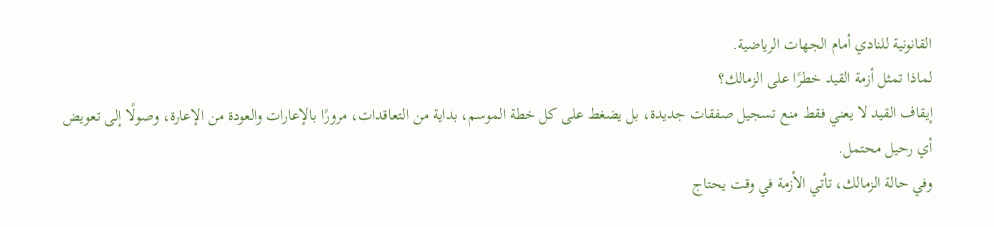القانونية للنادي أمام الجهات الرياضية.
لماذا تمثل أزمة القيد خطرًا على الزمالك؟
إيقاف القيد لا يعني فقط منع تسجيل صفقات جديدة، بل يضغط على كل خطة الموسم، بداية من التعاقدات، مرورًا بالإعارات والعودة من الإعارة، وصولًا إلى تعويض أي رحيل محتمل.
وفي حالة الزمالك، تأتي الأزمة في وقت يحتاج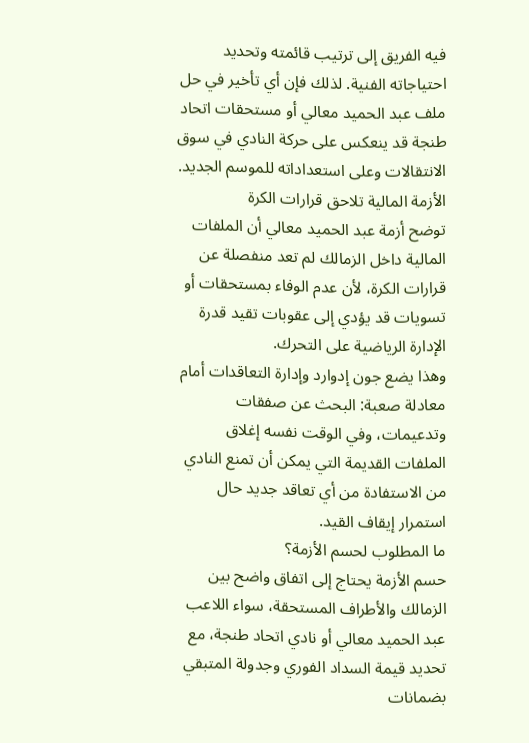فيه الفريق إلى ترتيب قائمته وتحديد احتياجاته الفنية. لذلك فإن أي تأخير في حل ملف عبد الحميد معالي أو مستحقات اتحاد طنجة قد ينعكس على حركة النادي في سوق الانتقالات وعلى استعداداته للموسم الجديد.
الأزمة المالية تلاحق قرارات الكرة
توضح أزمة عبد الحميد معالي أن الملفات المالية داخل الزمالك لم تعد منفصلة عن قرارات الكرة، لأن عدم الوفاء بمستحقات أو تسويات قد يؤدي إلى عقوبات تقيد قدرة الإدارة الرياضية على التحرك.
وهذا يضع جون إدوارد وإدارة التعاقدات أمام معادلة صعبة: البحث عن صفقات وتدعيمات، وفي الوقت نفسه إغلاق الملفات القديمة التي يمكن أن تمنع النادي من الاستفادة من أي تعاقد جديد حال استمرار إيقاف القيد.
ما المطلوب لحسم الأزمة؟
حسم الأزمة يحتاج إلى اتفاق واضح بين الزمالك والأطراف المستحقة، سواء اللاعب عبد الحميد معالي أو نادي اتحاد طنجة، مع تحديد قيمة السداد الفوري وجدولة المتبقي بضمانات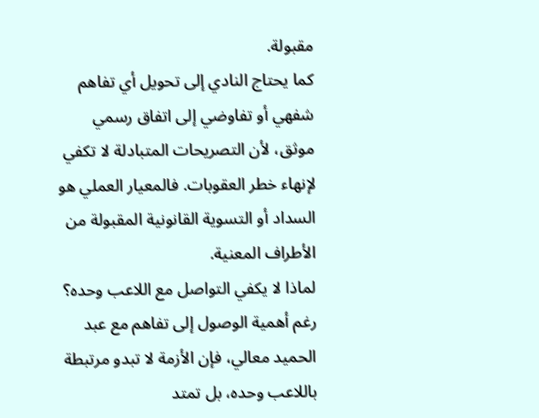مقبولة.
كما يحتاج النادي إلى تحويل أي تفاهم شفهي أو تفاوضي إلى اتفاق رسمي موثق، لأن التصريحات المتبادلة لا تكفي لإنهاء خطر العقوبات. فالمعيار العملي هو السداد أو التسوية القانونية المقبولة من الأطراف المعنية.
لماذا لا يكفي التواصل مع اللاعب وحده؟
رغم أهمية الوصول إلى تفاهم مع عبد الحميد معالي، فإن الأزمة لا تبدو مرتبطة باللاعب وحده، بل تمتد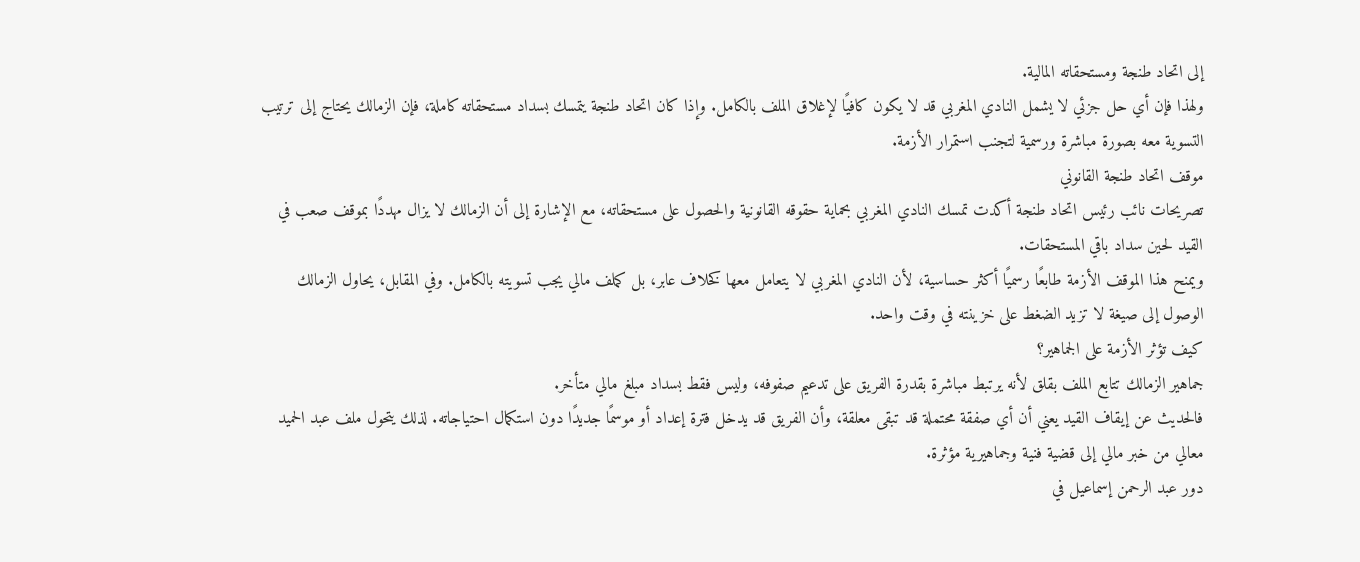إلى اتحاد طنجة ومستحقاته المالية.
ولهذا فإن أي حل جزئي لا يشمل النادي المغربي قد لا يكون كافيًا لإغلاق الملف بالكامل. وإذا كان اتحاد طنجة يتمسك بسداد مستحقاته كاملة، فإن الزمالك يحتاج إلى ترتيب التسوية معه بصورة مباشرة ورسمية لتجنب استمرار الأزمة.
موقف اتحاد طنجة القانوني
تصريحات نائب رئيس اتحاد طنجة أكدت تمسك النادي المغربي بحماية حقوقه القانونية والحصول على مستحقاته، مع الإشارة إلى أن الزمالك لا يزال مهددًا بموقف صعب في القيد لحين سداد باقي المستحقات.
ويمنح هذا الموقف الأزمة طابعًا رسميًا أكثر حساسية، لأن النادي المغربي لا يتعامل معها كخلاف عابر، بل كملف مالي يجب تسويته بالكامل. وفي المقابل، يحاول الزمالك الوصول إلى صيغة لا تزيد الضغط على خزينته في وقت واحد.
كيف تؤثر الأزمة على الجماهير؟
جماهير الزمالك تتابع الملف بقلق لأنه يرتبط مباشرة بقدرة الفريق على تدعيم صفوفه، وليس فقط بسداد مبلغ مالي متأخر.
فالحديث عن إيقاف القيد يعني أن أي صفقة محتملة قد تبقى معلقة، وأن الفريق قد يدخل فترة إعداد أو موسمًا جديدًا دون استكمال احتياجاته. لذلك يتحول ملف عبد الحميد معالي من خبر مالي إلى قضية فنية وجماهيرية مؤثرة.
دور عبد الرحمن إسماعيل في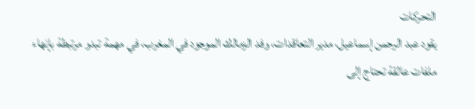التحركات
يقود عبد الرحمن إسماعيل، مدير التعاقدات، وفد الزمالك الموجود في المغرب، في مهمة تبدو مرتبطة بإنهاء ملفات عالقة تحتاج إلى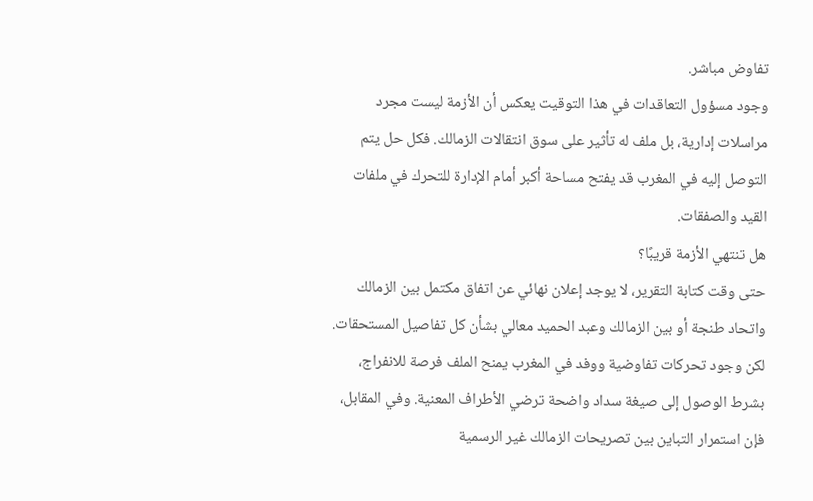تفاوض مباشر.
وجود مسؤول التعاقدات في هذا التوقيت يعكس أن الأزمة ليست مجرد مراسلات إدارية، بل ملف له تأثير على سوق انتقالات الزمالك. فكل حل يتم التوصل إليه في المغرب قد يفتح مساحة أكبر أمام الإدارة للتحرك في ملفات القيد والصفقات.
هل تنتهي الأزمة قريبًا؟
حتى وقت كتابة التقرير، لا يوجد إعلان نهائي عن اتفاق مكتمل بين الزمالك واتحاد طنجة أو بين الزمالك وعبد الحميد معالي بشأن كل تفاصيل المستحقات.
لكن وجود تحركات تفاوضية ووفد في المغرب يمنح الملف فرصة للانفراج، بشرط الوصول إلى صيغة سداد واضحة ترضي الأطراف المعنية. وفي المقابل، فإن استمرار التباين بين تصريحات الزمالك غير الرسمية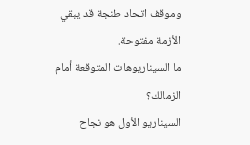وموقف اتحاد طنجة قد يبقي الأزمة مفتوحة.
ما السيناريوهات المتوقعة أمام الزمالك؟
السيناريو الأول هو نجاح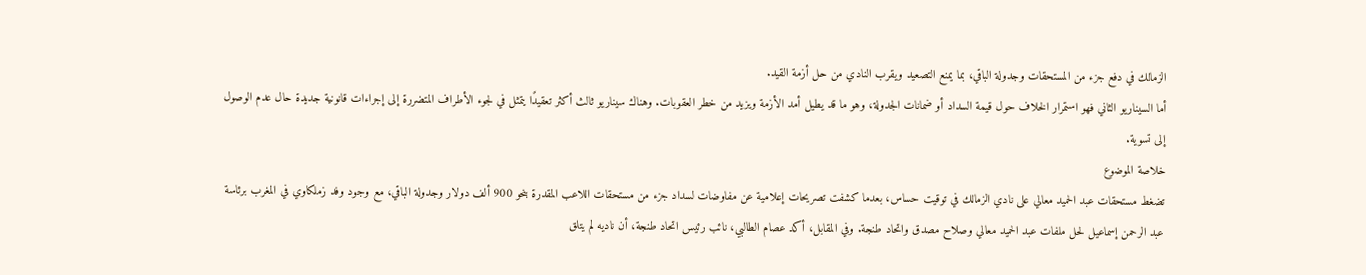الزمالك في دفع جزء من المستحقات وجدولة الباقي، بما يمنع التصعيد ويقرب النادي من حل أزمة القيد.
أما السيناريو الثاني فهو استمرار الخلاف حول قيمة السداد أو ضمانات الجدولة، وهو ما قد يطيل أمد الأزمة ويزيد من خطر العقوبات. وهناك سيناريو ثالث أكثر تعقيدًا يتمثل في لجوء الأطراف المتضررة إلى إجراءات قانونية جديدة حال عدم الوصول إلى تسوية.
خلاصة الموضوع
تضغط مستحقات عبد الحميد معالي على نادي الزمالك في توقيت حساس، بعدما كشفت تصريحات إعلامية عن مفاوضات لسداد جزء من مستحقات اللاعب المقدرة بنحو 900 ألف دولار وجدولة الباقي، مع وجود وفد زملكاوي في المغرب برئاسة عبد الرحمن إسماعيل لحل ملفات عبد الحميد معالي وصلاح مصدق واتحاد طنجة. وفي المقابل، أكد عصام الطالبي، نائب رئيس اتحاد طنجة، أن ناديه لم يتلق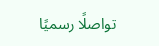تواصلًا رسميًا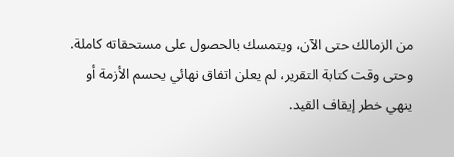من الزمالك حتى الآن، ويتمسك بالحصول على مستحقاته كاملة. وحتى وقت كتابة التقرير، لم يعلن اتفاق نهائي يحسم الأزمة أو ينهي خطر إيقاف القيد.